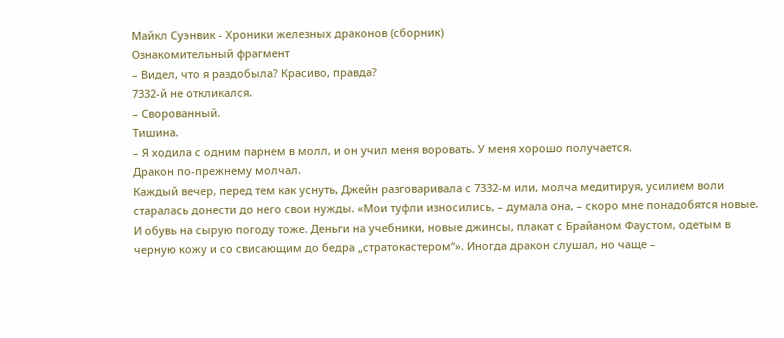Майкл Суэнвик - Хроники железных драконов (сборник)
Ознакомительный фрагмент
– Видел, что я раздобыла? Красиво, правда?
7332-й не откликался.
– Сворованный.
Тишина.
– Я ходила с одним парнем в молл, и он учил меня воровать. У меня хорошо получается.
Дракон по-прежнему молчал.
Каждый вечер, перед тем как уснуть, Джейн разговаривала с 7332-м или, молча медитируя, усилием воли старалась донести до него свои нужды. «Мои туфли износились, – думала она, – скоро мне понадобятся новые. И обувь на сырую погоду тоже. Деньги на учебники, новые джинсы, плакат с Брайаном Фаустом, одетым в черную кожу и со свисающим до бедра „стратокастером“». Иногда дракон слушал, но чаще –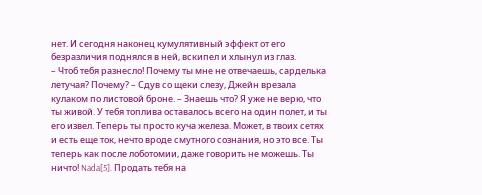нет. И сегодня наконец кумулятивный эффект от его безразличия поднялся в ней, вскипел и хлынул из глаз.
– Чтоб тебя разнесло! Почему ты мне не отвечаешь, сарделька летучая? Почему? – Сдув со щеки слезу, Джейн врезала кулаком по листовой броне. – Знаешь что? Я уже не верю, что ты живой. У тебя топлива оставалось всего на один полет, и ты его извел. Теперь ты просто куча железа. Может, в твоих сетях и есть еще ток, нечто вроде смутного сознания, но это все. Ты теперь как после лоботомии, даже говорить не можешь. Ты ничто! Nada[5]. Продать тебя на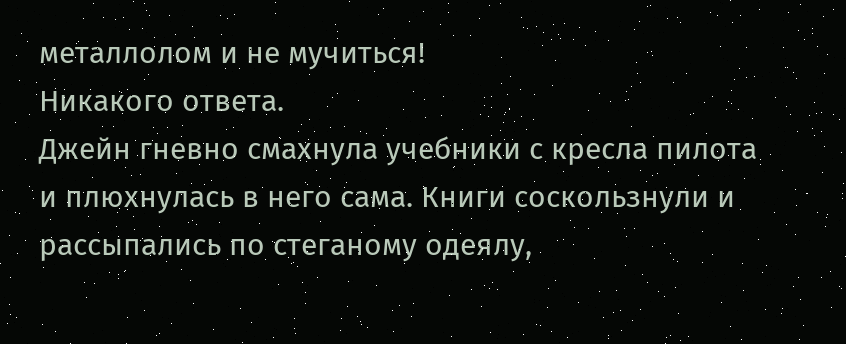металлолом и не мучиться!
Никакого ответа.
Джейн гневно смахнула учебники с кресла пилота и плюхнулась в него сама. Книги соскользнули и рассыпались по стеганому одеялу,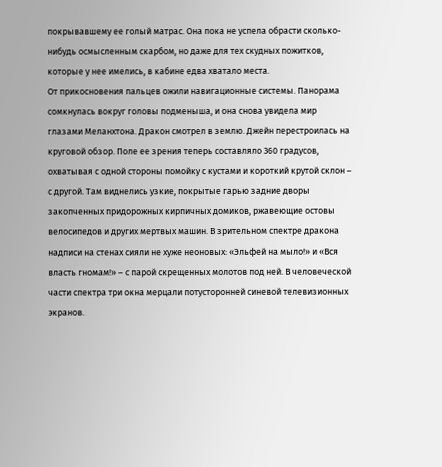покрывавшему ее голый матрас. Она пока не успела обрасти сколько-нибудь осмысленным скарбом, но даже для тех скудных пожитков, которые у нее имелись, в кабине едва хватало места.
От прикосновения пальцев ожили навигационные системы. Панорама сомкнулась вокруг головы подменыша, и она снова увидела мир глазами Меланхтона. Дракон смотрел в землю. Джейн перестроилась на круговой обзор. Поле ее зрения теперь составляло 360 градусов, охватывая с одной стороны помойку с кустами и короткий крутой склон – с другой. Там виднелись узкие, покрытые гарью задние дворы закопченных придорожных кирпичных домиков, ржавеющие остовы велосипедов и других мертвых машин. В зрительном спектре дракона надписи на стенах сияли не хуже неоновых: «Эльфей на мыло!» и «Вся власть гномам!» – с парой скрещенных молотов под ней. В человеческой части спектра три окна мерцали потусторонней синевой телевизионных экранов.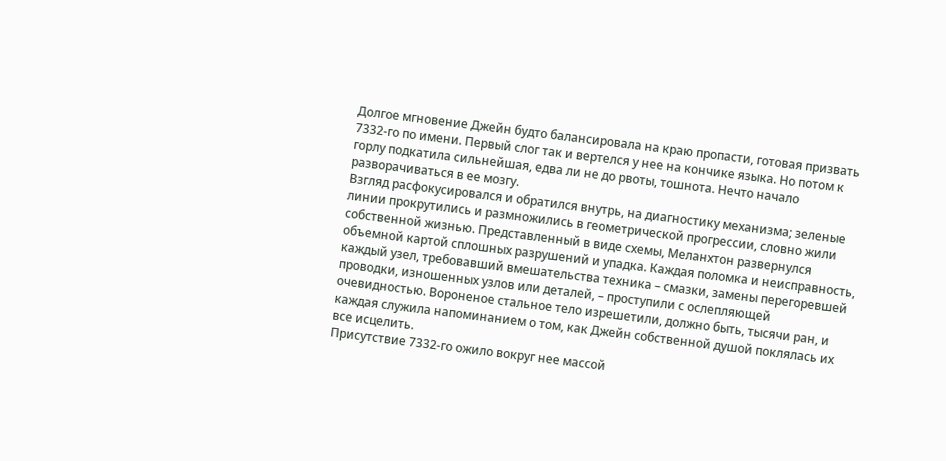Долгое мгновение Джейн будто балансировала на краю пропасти, готовая призвать 7332-го по имени. Первый слог так и вертелся у нее на кончике языка. Но потом к горлу подкатила сильнейшая, едва ли не до рвоты, тошнота. Нечто начало разворачиваться в ее мозгу.
Взгляд расфокусировался и обратился внутрь, на диагностику механизма; зеленые линии прокрутились и размножились в геометрической прогрессии, словно жили собственной жизнью. Представленный в виде схемы, Меланхтон развернулся объемной картой сплошных разрушений и упадка. Каждая поломка и неисправность, каждый узел, требовавший вмешательства техника – смазки, замены перегоревшей проводки, изношенных узлов или деталей, – проступили с ослепляющей очевидностью. Вороненое стальное тело изрешетили, должно быть, тысячи ран, и каждая служила напоминанием о том, как Джейн собственной душой поклялась их все исцелить.
Присутствие 7332-го ожило вокруг нее массой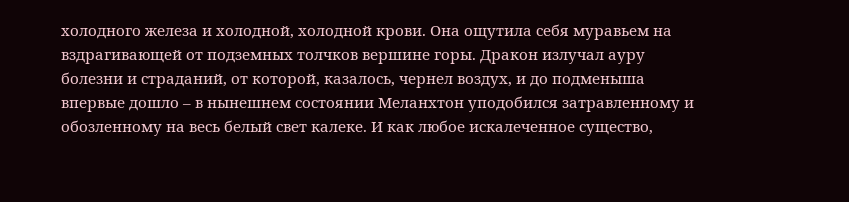холодного железа и холодной, холодной крови. Она ощутила себя муравьем на вздрагивающей от подземных толчков вершине горы. Дракон излучал ауру болезни и страданий, от которой, казалось, чернел воздух, и до подменыша впервые дошло – в нынешнем состоянии Меланхтон уподобился затравленному и обозленному на весь белый свет калеке. И как любое искалеченное существо,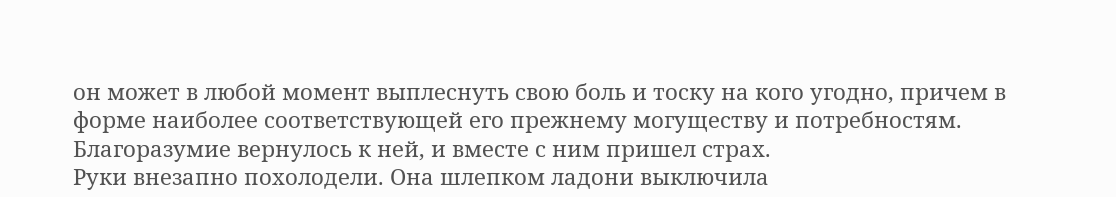он может в любой момент выплеснуть свою боль и тоску на кого угодно, причем в форме наиболее соответствующей его прежнему могуществу и потребностям.
Благоразумие вернулось к ней, и вместе с ним пришел страх.
Руки внезапно похолодели. Она шлепком ладони выключила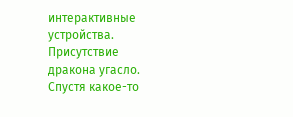интерактивные устройства. Присутствие дракона угасло.
Спустя какое-то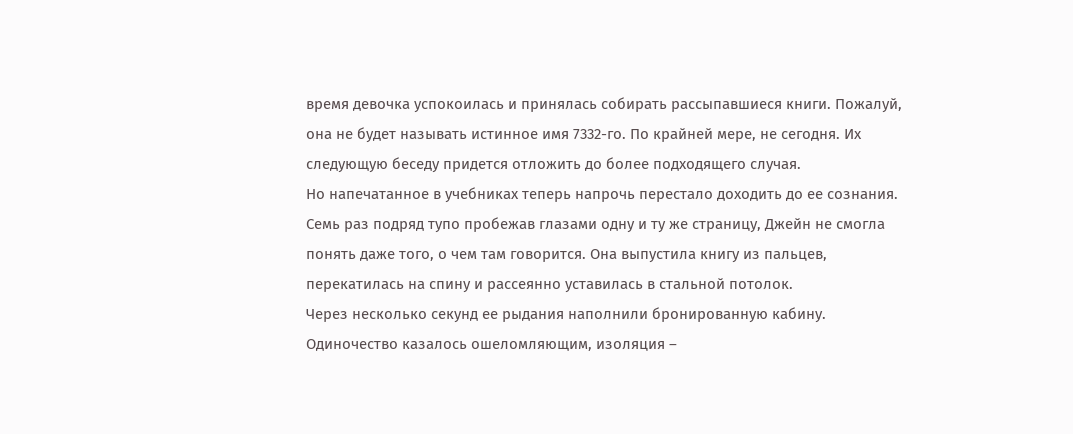время девочка успокоилась и принялась собирать рассыпавшиеся книги. Пожалуй, она не будет называть истинное имя 7332-го. По крайней мере, не сегодня. Их следующую беседу придется отложить до более подходящего случая.
Но напечатанное в учебниках теперь напрочь перестало доходить до ее сознания. Семь раз подряд тупо пробежав глазами одну и ту же страницу, Джейн не смогла понять даже того, о чем там говорится. Она выпустила книгу из пальцев, перекатилась на спину и рассеянно уставилась в стальной потолок.
Через несколько секунд ее рыдания наполнили бронированную кабину.
Одиночество казалось ошеломляющим, изоляция –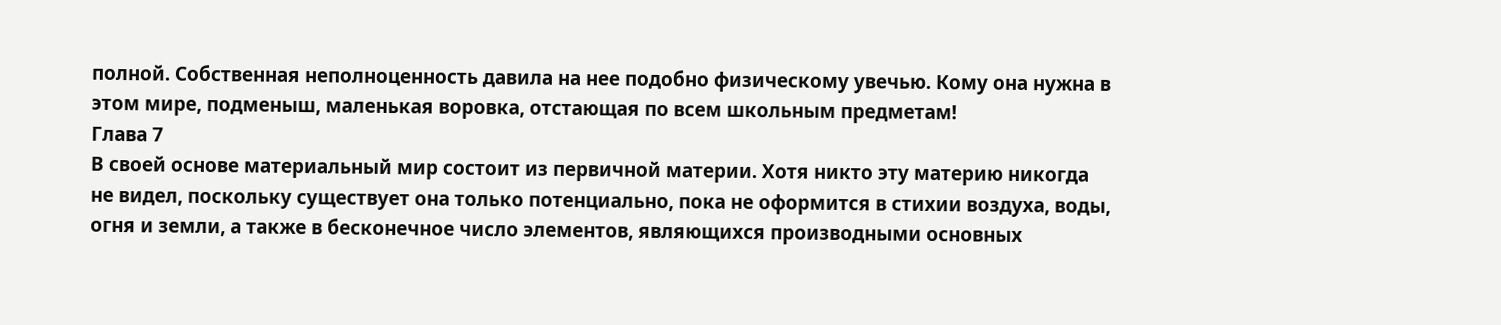полной. Собственная неполноценность давила на нее подобно физическому увечью. Кому она нужна в этом мире, подменыш, маленькая воровка, отстающая по всем школьным предметам!
Глава 7
В своей основе материальный мир состоит из первичной материи. Хотя никто эту материю никогда не видел, поскольку существует она только потенциально, пока не оформится в стихии воздуха, воды, огня и земли, а также в бесконечное число элементов, являющихся производными основных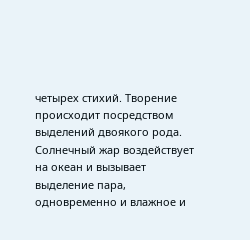четырех стихий. Творение происходит посредством выделений двоякого рода. Солнечный жар воздействует на океан и вызывает выделение пара, одновременно и влажное и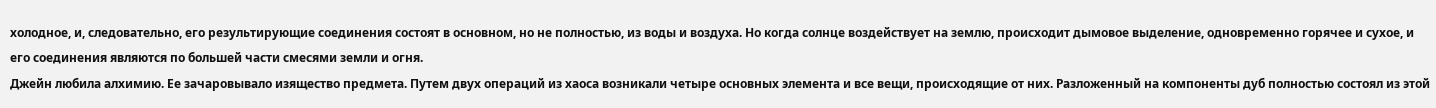холодное, и, следовательно, его результирующие соединения состоят в основном, но не полностью, из воды и воздуха. Но когда солнце воздействует на землю, происходит дымовое выделение, одновременно горячее и сухое, и его соединения являются по большей части смесями земли и огня.
Джейн любила алхимию. Ее зачаровывало изящество предмета. Путем двух операций из хаоса возникали четыре основных элемента и все вещи, происходящие от них. Разложенный на компоненты дуб полностью состоял из этой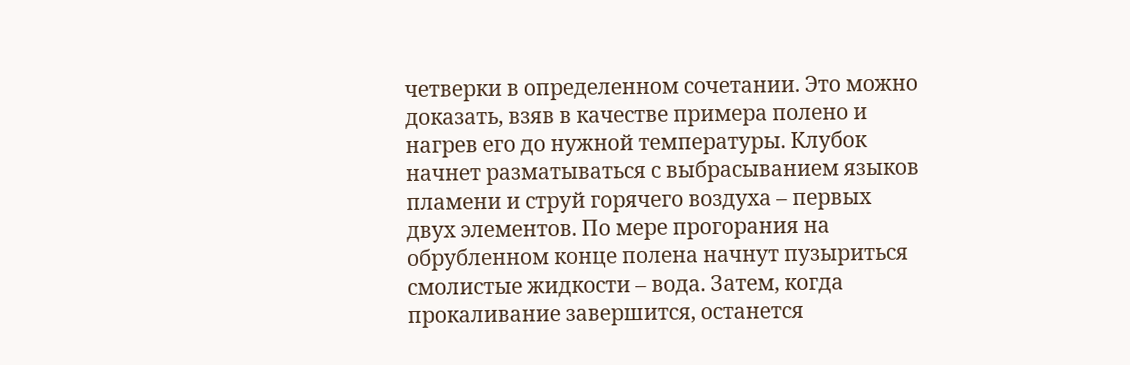четверки в определенном сочетании. Это можно доказать, взяв в качестве примера полено и нагрев его до нужной температуры. Клубок начнет разматываться с выбрасыванием языков пламени и струй горячего воздуха – первых двух элементов. По мере прогорания на обрубленном конце полена начнут пузыриться смолистые жидкости – вода. Затем, когда прокаливание завершится, останется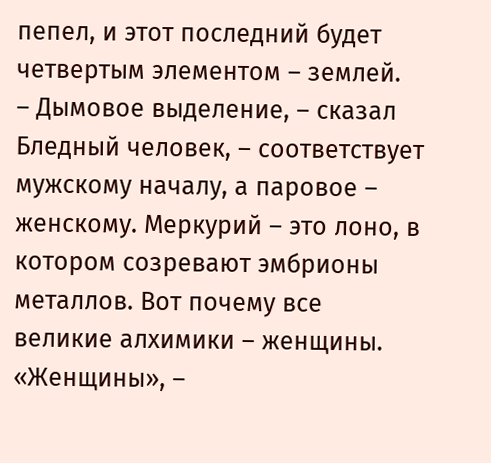пепел, и этот последний будет четвертым элементом – землей.
– Дымовое выделение, – сказал Бледный человек, – соответствует мужскому началу, а паровое – женскому. Меркурий – это лоно, в котором созревают эмбрионы металлов. Вот почему все великие алхимики – женщины.
«Женщины», –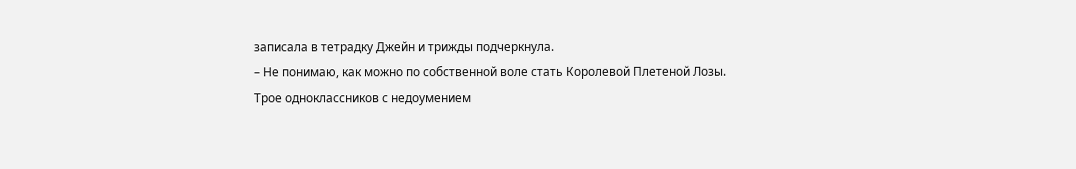записала в тетрадку Джейн и трижды подчеркнула.
– Не понимаю, как можно по собственной воле стать Королевой Плетеной Лозы.
Трое одноклассников с недоумением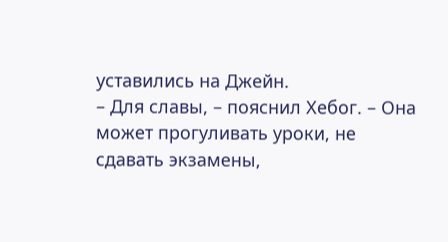уставились на Джейн.
– Для славы, – пояснил Хебог. – Она может прогуливать уроки, не сдавать экзамены,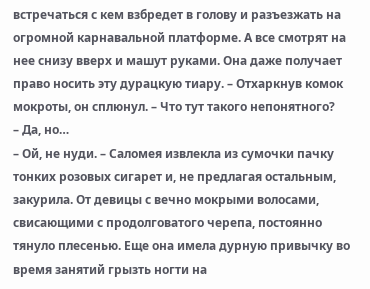встречаться с кем взбредет в голову и разъезжать на огромной карнавальной платформе. А все смотрят на нее снизу вверх и машут руками. Она даже получает право носить эту дурацкую тиару. – Отхаркнув комок мокроты, он сплюнул. – Что тут такого непонятного?
– Да, но…
– Ой, не нуди. – Саломея извлекла из сумочки пачку тонких розовых сигарет и, не предлагая остальным, закурила. От девицы с вечно мокрыми волосами, свисающими с продолговатого черепа, постоянно тянуло плесенью. Еще она имела дурную привычку во время занятий грызть ногти на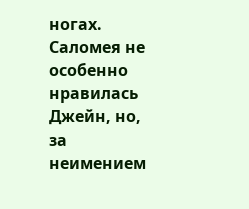ногах. Саломея не особенно нравилась Джейн, но, за неимением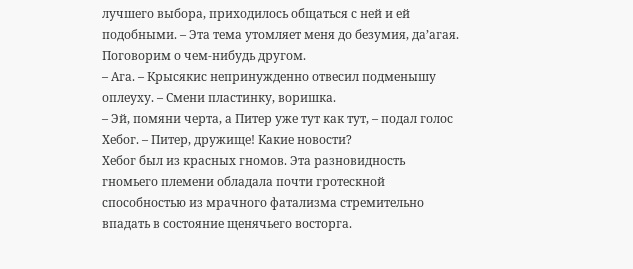лучшего выбора, приходилось общаться с ней и ей подобными. – Эта тема утомляет меня до безумия, да’агая. Поговорим о чем-нибудь другом.
– Ага. – Крысякис непринужденно отвесил подменышу оплеуху. – Смени пластинку, воришка.
– Эй, помяни черта, а Питер уже тут как тут, – подал голос Хебог. – Питер, дружище! Какие новости?
Хебог был из красных гномов. Эта разновидность гномьего племени обладала почти гротескной способностью из мрачного фатализма стремительно впадать в состояние щенячьего восторга.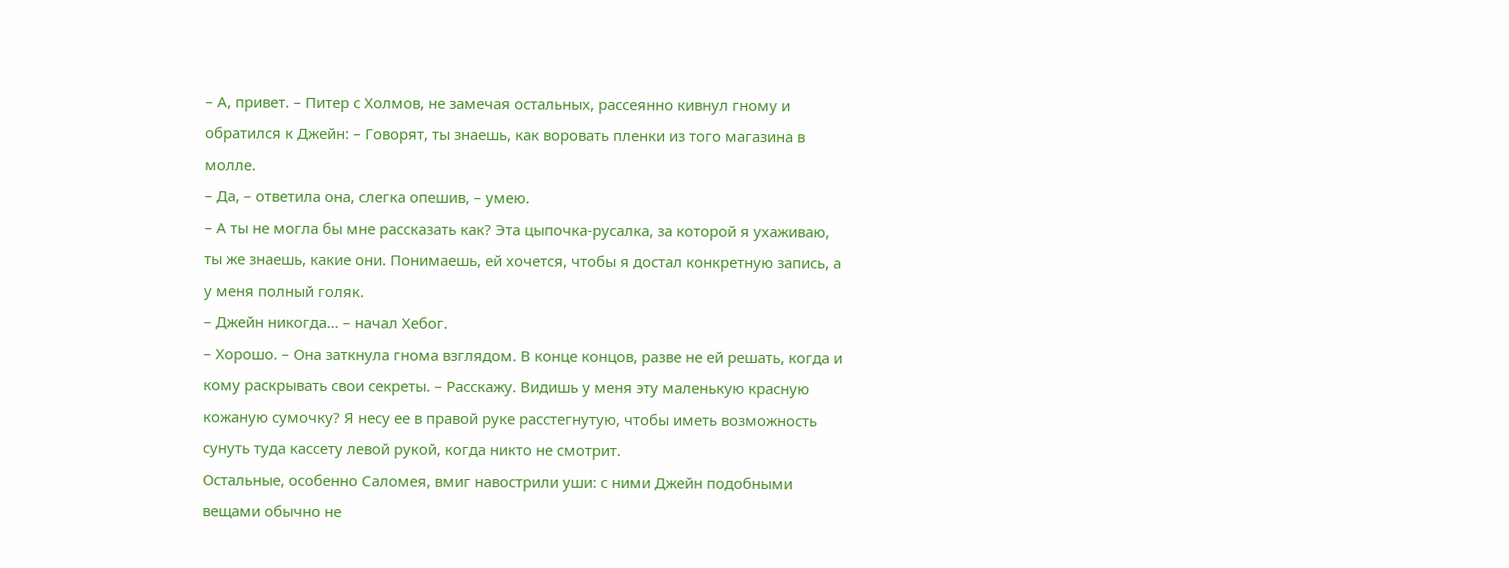– А, привет. – Питер с Холмов, не замечая остальных, рассеянно кивнул гному и обратился к Джейн: – Говорят, ты знаешь, как воровать пленки из того магазина в молле.
– Да, – ответила она, слегка опешив, – умею.
– А ты не могла бы мне рассказать как? Эта цыпочка-русалка, за которой я ухаживаю, ты же знаешь, какие они. Понимаешь, ей хочется, чтобы я достал конкретную запись, а у меня полный голяк.
– Джейн никогда… – начал Хебог.
– Хорошо. – Она заткнула гнома взглядом. В конце концов, разве не ей решать, когда и кому раскрывать свои секреты. – Расскажу. Видишь у меня эту маленькую красную кожаную сумочку? Я несу ее в правой руке расстегнутую, чтобы иметь возможность сунуть туда кассету левой рукой, когда никто не смотрит.
Остальные, особенно Саломея, вмиг навострили уши: с ними Джейн подобными вещами обычно не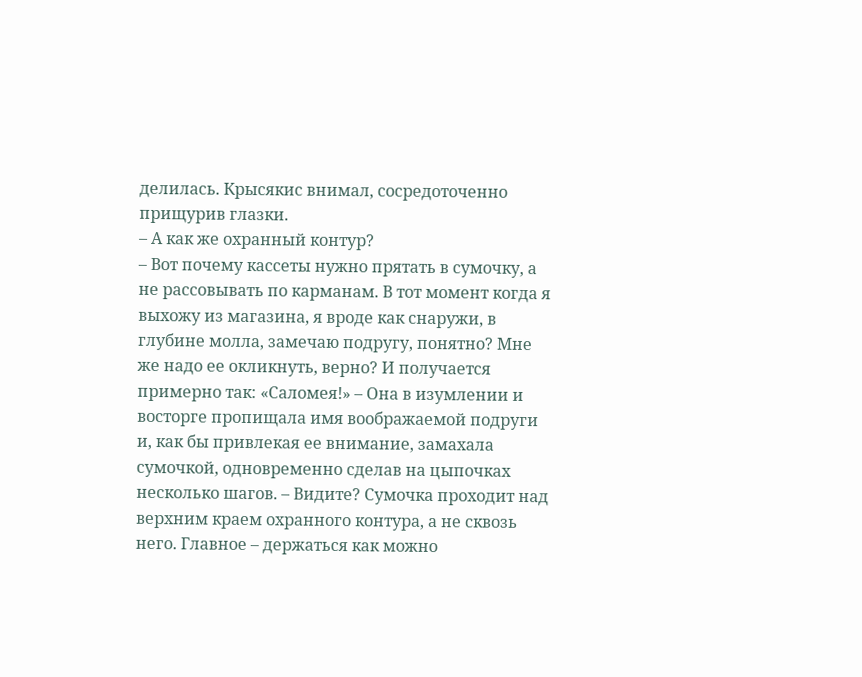делилась. Крысякис внимал, сосредоточенно прищурив глазки.
– А как же охранный контур?
– Вот почему кассеты нужно прятать в сумочку, а не рассовывать по карманам. В тот момент когда я выхожу из магазина, я вроде как снаружи, в глубине молла, замечаю подругу, понятно? Мне же надо ее окликнуть, верно? И получается примерно так: «Саломея!» – Она в изумлении и восторге пропищала имя воображаемой подруги и, как бы привлекая ее внимание, замахала сумочкой, одновременно сделав на цыпочках несколько шагов. – Видите? Сумочка проходит над верхним краем охранного контура, а не сквозь него. Главное – держаться как можно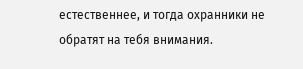естественнее, и тогда охранники не обратят на тебя внимания.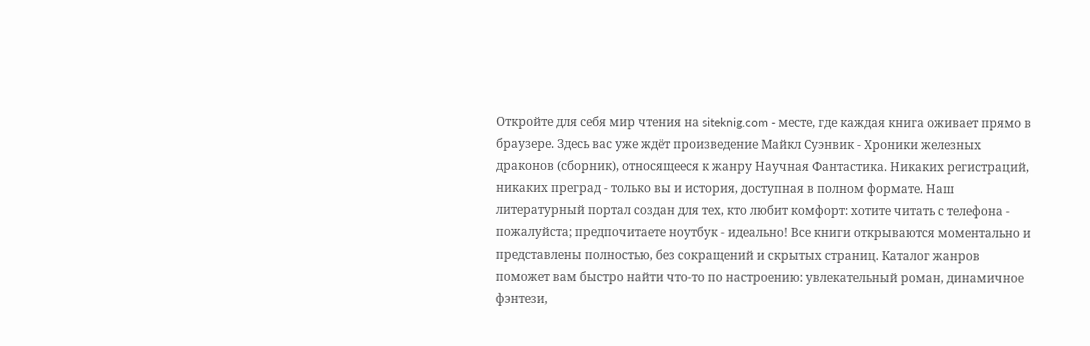Откройте для себя мир чтения на siteknig.com - месте, где каждая книга оживает прямо в браузере. Здесь вас уже ждёт произведение Майкл Суэнвик - Хроники железных драконов (сборник), относящееся к жанру Научная Фантастика. Никаких регистраций, никаких преград - только вы и история, доступная в полном формате. Наш литературный портал создан для тех, кто любит комфорт: хотите читать с телефона - пожалуйста; предпочитаете ноутбук - идеально! Все книги открываются моментально и представлены полностью, без сокращений и скрытых страниц. Каталог жанров поможет вам быстро найти что-то по настроению: увлекательный роман, динамичное фэнтези,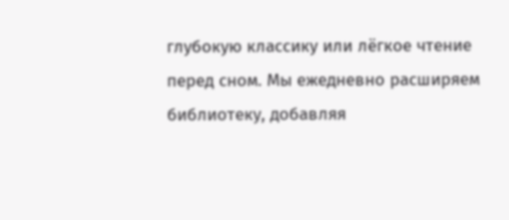глубокую классику или лёгкое чтение перед сном. Мы ежедневно расширяем библиотеку, добавляя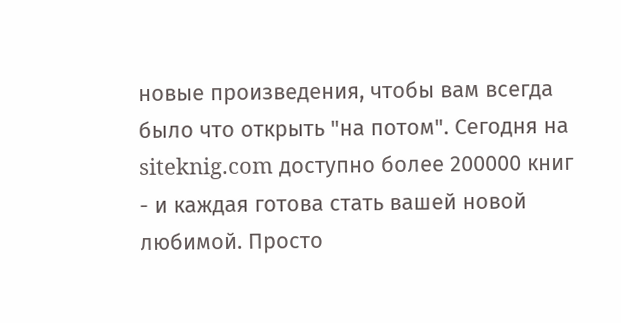новые произведения, чтобы вам всегда было что открыть "на потом". Сегодня на siteknig.com доступно более 200000 книг - и каждая готова стать вашей новой любимой. Просто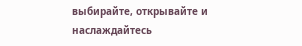выбирайте, открывайте и наслаждайтесь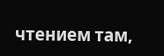чтением там,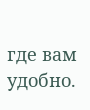где вам удобно.